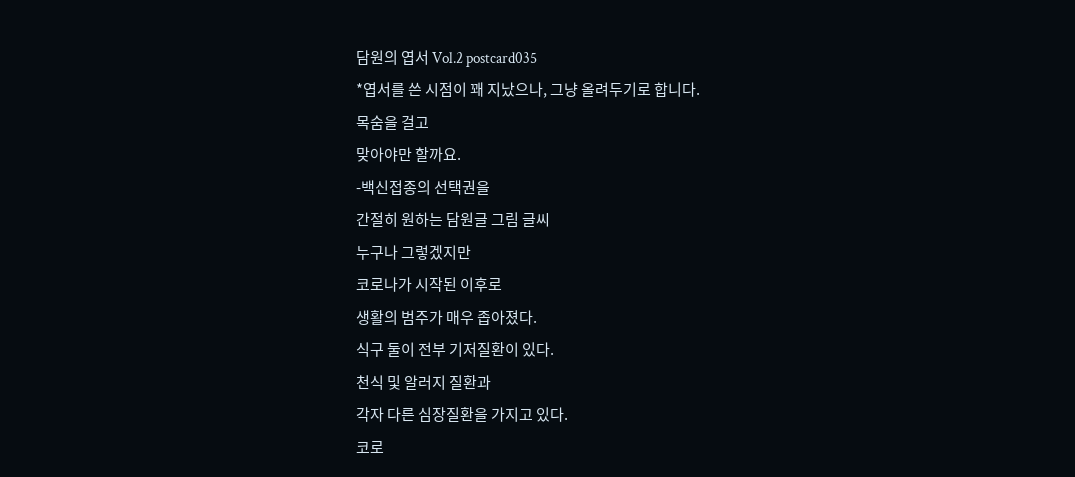담원의 엽서 Vol.2 postcard035
*엽서를 쓴 시점이 꽤 지났으나, 그냥 올려두기로 합니다.
목숨을 걸고
맞아야만 할까요.
-백신접종의 선택권을
간절히 원하는 담원글 그림 글씨
누구나 그렇겠지만
코로나가 시작된 이후로
생활의 범주가 매우 좁아졌다.
식구 둘이 전부 기저질환이 있다.
천식 및 알러지 질환과
각자 다른 심장질환을 가지고 있다.
코로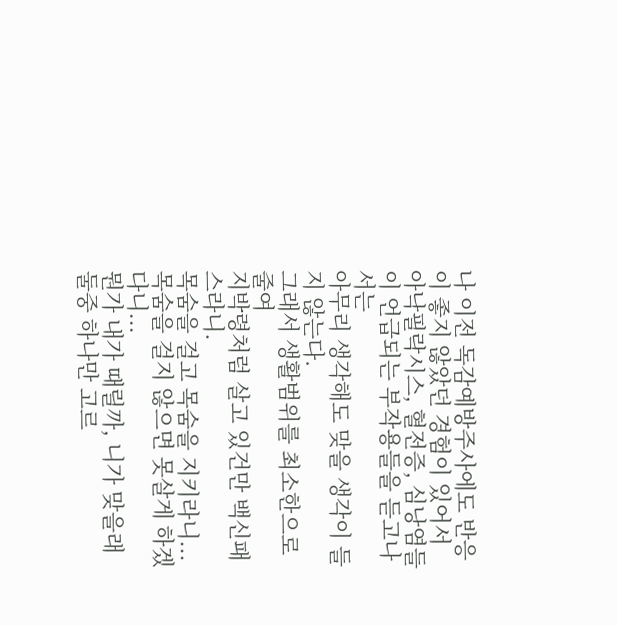나 이전 독감예방주사에도 반응이 좋지 않았던 경험이 있어서
아낙필락시스, 혈전증, 심낭염들이 언급되는 부작용들을 듣고나서는
아무리 생각해도 맞을 생각이 들지 않는다.
그래서 생활범위를 최소한으로 줄여
지박령처럼 살고 있건만 백신패스라니.
목숨을 걸고 목숨을 지키라니...
목숨을 걸지 않으면 못살게 하겠다니...
뭔가 내가 때릴까, 니가 맞을래
둘중 하나만 고르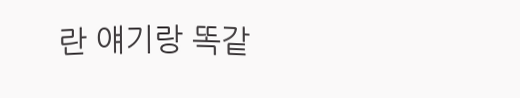란 얘기랑 똑같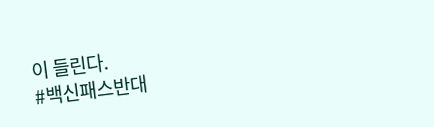이 들린다.
#백신패스반대